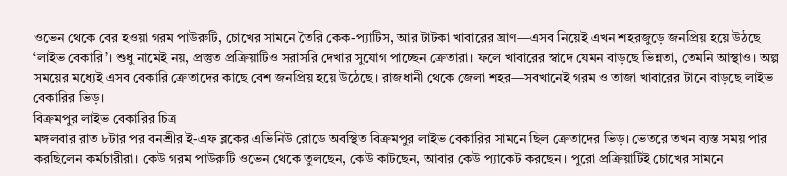ওভেন থেকে বের হওয়া গরম পাউরুটি, চোখের সামনে তৈরি কেক-প্যাটিস, আর টাটকা খাবারের ঘ্রাণ—এসব নিয়েই এখন শহরজুড়ে জনপ্রিয় হয়ে উঠছে ‘লাইভ বেকারি’। শুধু নামেই নয়, প্রস্তুত প্রক্রিয়াটিও সরাসরি দেখার সুযোগ পাচ্ছেন ক্রেতারা। ফলে খাবারের স্বাদে যেমন বাড়ছে ভিন্নতা, তেমনি আস্থাও। অল্প সময়ের মধ্যেই এসব বেকারি ক্রেতাদের কাছে বেশ জনপ্রিয় হয়ে উঠেছে। রাজধানী থেকে জেলা শহর—সবখানেই গরম ও তাজা খাবারের টানে বাড়ছে লাইভ বেকারির ভিড়।
বিক্রমপুর লাইভ বেকারির চিত্র
মঙ্গলবার রাত ৮টার পর বনশ্রীর ই-এফ ব্লকের এভিনিউ রোডে অবস্থিত বিক্রমপুর লাইভ বেকারির সামনে ছিল ক্রেতাদের ভিড়। ভেতরে তখন ব্যস্ত সময় পার করছিলেন কর্মচারীরা। কেউ গরম পাউরুটি ওভেন থেকে তুলছেন, কেউ কাটছেন, আবার কেউ প্যাকেট করছেন। পুরো প্রক্রিয়াটিই চোখের সামনে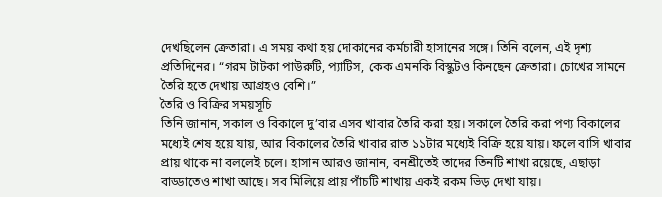দেখছিলেন ক্রেতারা। এ সময় কথা হয় দোকানের কর্মচারী হাসানের সঙ্গে। তিনি বলেন, এই দৃশ্য প্রতিদিনের। “গরম টাটকা পাউরুটি, প্যাটিস, কেক এমনকি বিস্কুটও কিনছেন ক্রেতারা। চোখের সামনে তৈরি হতে দেখায় আগ্রহও বেশি।”
তৈরি ও বিক্রির সময়সূচি
তিনি জানান, সকাল ও বিকালে দু’বার এসব খাবার তৈরি করা হয়। সকালে তৈরি করা পণ্য বিকালের মধ্যেই শেষ হয়ে যায়, আর বিকালের তৈরি খাবার রাত ১১টার মধ্যেই বিক্রি হয়ে যায়। ফলে বাসি খাবার প্রায় থাকে না বললেই চলে। হাসান আরও জানান, বনশ্রীতেই তাদের তিনটি শাখা রয়েছে, এছাড়া বাড্ডাতেও শাখা আছে। সব মিলিয়ে প্রায় পাঁচটি শাখায় একই রকম ভিড় দেখা যায়।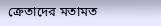ক্রেতাদের মতামত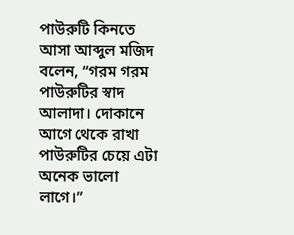পাউরুটি কিনতে আসা আব্দুল মজিদ বলেন, “গরম গরম পাউরুটির স্বাদ আলাদা। দোকানে আগে থেকে রাখা পাউরুটির চেয়ে এটা অনেক ভালো লাগে।”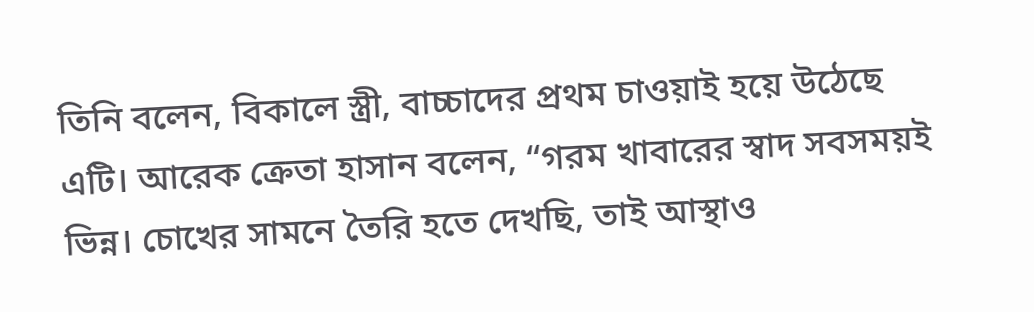তিনি বলেন, বিকালে স্ত্রী, বাচ্চাদের প্রথম চাওয়াই হয়ে উঠেছে এটি। আরেক ক্রেতা হাসান বলেন, “গরম খাবারের স্বাদ সবসময়ই ভিন্ন। চোখের সামনে তৈরি হতে দেখছি, তাই আস্থাও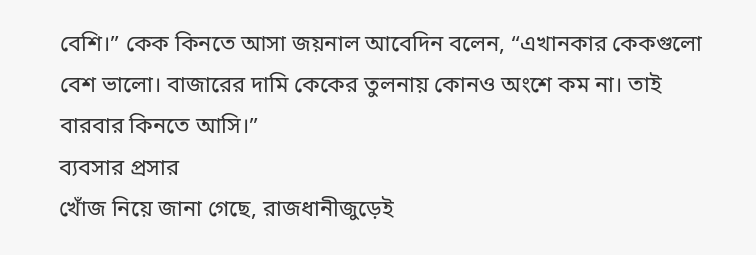বেশি।” কেক কিনতে আসা জয়নাল আবেদিন বলেন, “এখানকার কেকগুলো বেশ ভালো। বাজারের দামি কেকের তুলনায় কোনও অংশে কম না। তাই বারবার কিনতে আসি।”
ব্যবসার প্রসার
খোঁজ নিয়ে জানা গেছে, রাজধানীজুড়েই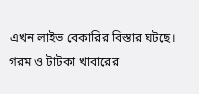এখন লাইভ বেকারির বিস্তার ঘটছে। গরম ও টাটকা খাবারের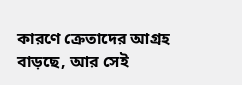কারণে ক্রেতাদের আগ্রহ বাড়ছে, আর সেই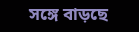সঙ্গে বাড়ছে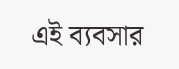এই ব্যবসার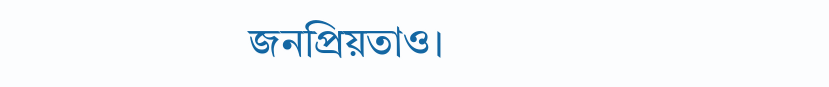জনপ্রিয়তাও।